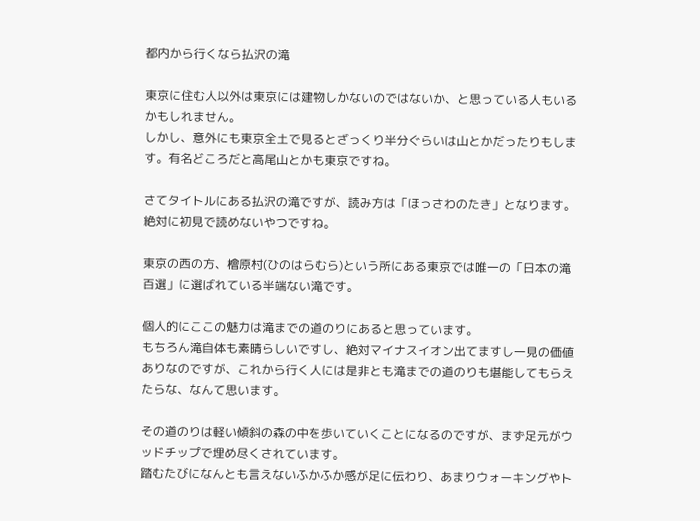都内から行くなら払沢の滝

東京に住む人以外は東京には建物しかないのではないか、と思っている人もいるかもしれません。
しかし、意外にも東京全土で見るとざっくり半分ぐらいは山とかだったりもします。有名どころだと高尾山とかも東京ですね。

さてタイトルにある払沢の滝ですが、読み方は「ほっさわのたき」となります。
絶対に初見で読めないやつですね。

東京の西の方、檜原村(ひのはらむら)という所にある東京では唯一の「日本の滝百選」に選ばれている半端ない滝です。

個人的にここの魅力は滝までの道のりにあると思っています。
もちろん滝自体も素晴らしいですし、絶対マイナスイオン出てますし一見の価値ありなのですが、これから行く人には是非とも滝までの道のりも堪能してもらえたらな、なんて思います。

その道のりは軽い傾斜の森の中を歩いていくことになるのですが、まず足元がウッドチップで埋め尽くされています。
踏むたびになんとも言えないふかふか感が足に伝わり、あまりウォーキングやト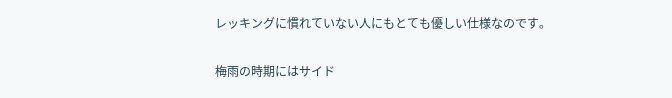レッキングに慣れていない人にもとても優しい仕様なのです。

梅雨の時期にはサイド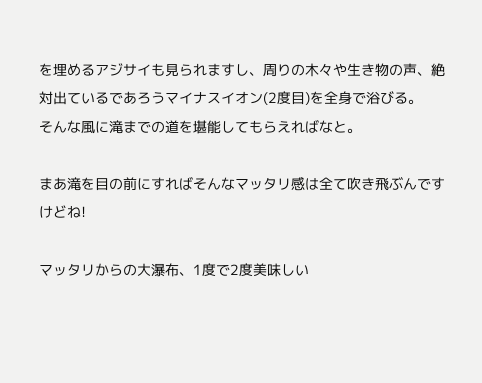を埋めるアジサイも見られますし、周りの木々や生き物の声、絶対出ているであろうマイナスイオン(2度目)を全身で浴びる。
そんな風に滝までの道を堪能してもらえればなと。

まあ滝を目の前にすればそんなマッタリ感は全て吹き飛ぶんですけどね!

マッタリからの大瀑布、1度で2度美味しい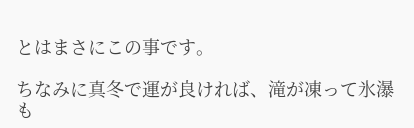とはまさにこの事です。

ちなみに真冬で運が良ければ、滝が凍って氷瀑も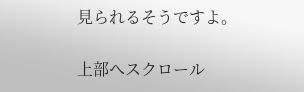見られるそうですよ。

上部へスクロール